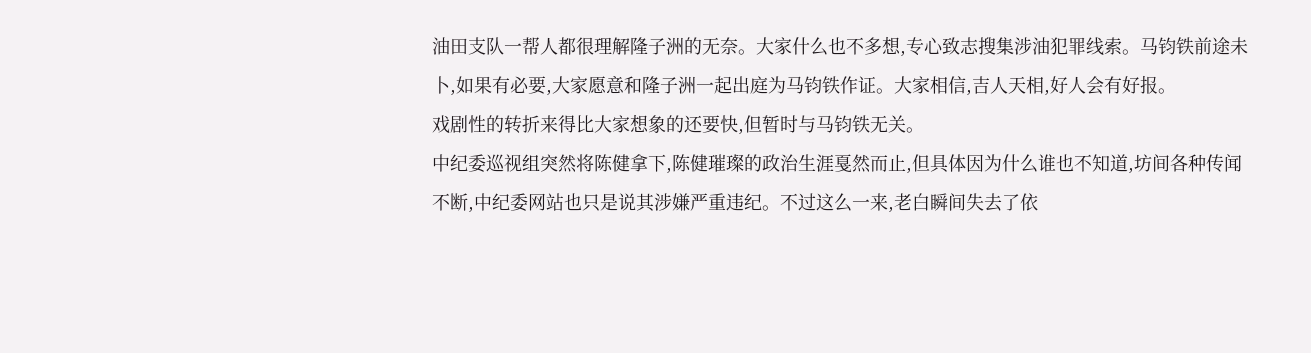油田支队一帮人都很理解隆子洲的无奈。大家什么也不多想,专心致志搜集涉油犯罪线索。马钧铁前途未卜,如果有必要,大家愿意和隆子洲一起出庭为马钧铁作证。大家相信,吉人天相,好人会有好报。
戏剧性的转折来得比大家想象的还要快,但暂时与马钧铁无关。
中纪委巡视组突然将陈健拿下,陈健璀璨的政治生涯戛然而止,但具体因为什么谁也不知道,坊间各种传闻不断,中纪委网站也只是说其涉嫌严重违纪。不过这么一来,老白瞬间失去了依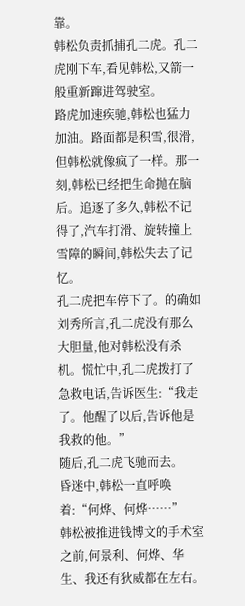靠。
韩松负责抓捕孔二虎。孔二虎刚下车,看见韩松,又箭一般重新蹿进驾驶室。
路虎加速疾驰,韩松也猛力加油。路面都是积雪,很滑,但韩松就像疯了一样。那一刻,韩松已经把生命抛在脑后。追逐了多久,韩松不记得了,汽车打滑、旋转撞上雪障的瞬间,韩松失去了记忆。
孔二虎把车停下了。的确如刘秀所言,孔二虎没有那么大胆量,他对韩松没有杀机。慌忙中,孔二虎拨打了急救电话,告诉医生:“我走了。他醒了以后,告诉他是我救的他。”
随后,孔二虎飞驰而去。
昏迷中,韩松一直呼唤着:“何烨、何烨……”
韩松被推进钱博文的手术室之前,何景利、何烨、华生、我还有狄威都在左右。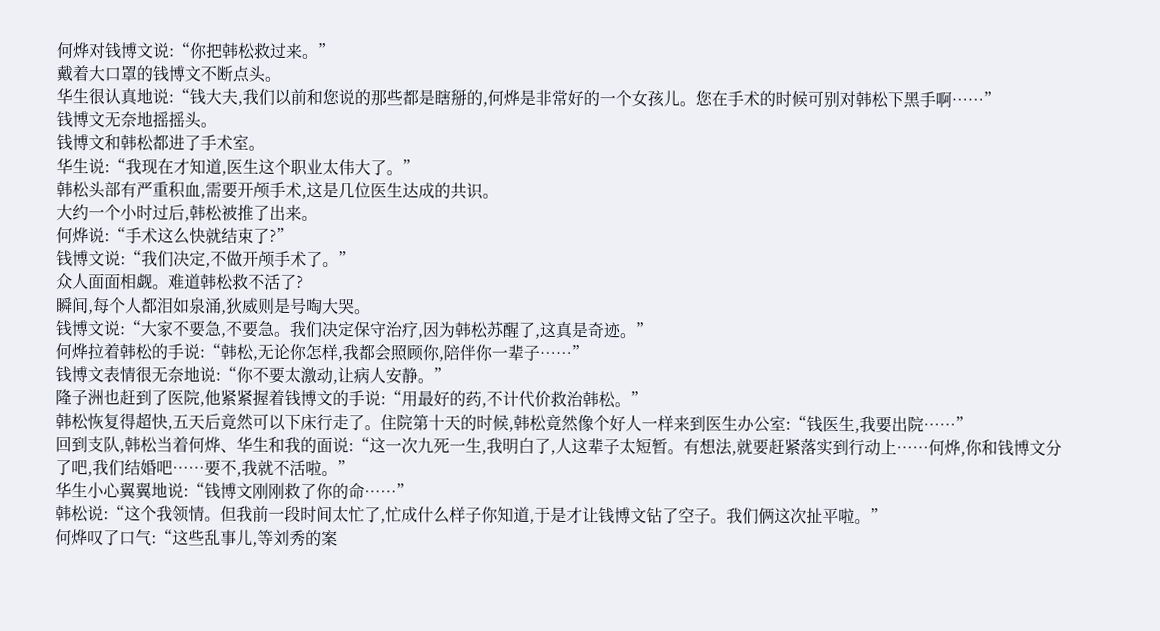何烨对钱博文说:“你把韩松救过来。”
戴着大口罩的钱博文不断点头。
华生很认真地说:“钱大夫,我们以前和您说的那些都是瞎掰的,何烨是非常好的一个女孩儿。您在手术的时候可别对韩松下黑手啊……”
钱博文无奈地摇摇头。
钱博文和韩松都进了手术室。
华生说:“我现在才知道,医生这个职业太伟大了。”
韩松头部有严重积血,需要开颅手术,这是几位医生达成的共识。
大约一个小时过后,韩松被推了出来。
何烨说:“手术这么快就结束了?”
钱博文说:“我们决定,不做开颅手术了。”
众人面面相觑。难道韩松救不活了?
瞬间,每个人都泪如泉涌,狄威则是号啕大哭。
钱博文说:“大家不要急,不要急。我们决定保守治疗,因为韩松苏醒了,这真是奇迹。”
何烨拉着韩松的手说:“韩松,无论你怎样,我都会照顾你,陪伴你一辈子……”
钱博文表情很无奈地说:“你不要太激动,让病人安静。”
隆子洲也赶到了医院,他紧紧握着钱博文的手说:“用最好的药,不计代价救治韩松。”
韩松恢复得超快,五天后竟然可以下床行走了。住院第十天的时候,韩松竟然像个好人一样来到医生办公室:“钱医生,我要出院……”
回到支队,韩松当着何烨、华生和我的面说:“这一次九死一生,我明白了,人这辈子太短暂。有想法,就要赶紧落实到行动上……何烨,你和钱博文分了吧,我们结婚吧……要不,我就不活啦。”
华生小心翼翼地说:“钱博文刚刚救了你的命……”
韩松说:“这个我领情。但我前一段时间太忙了,忙成什么样子你知道,于是才让钱博文钻了空子。我们俩这次扯平啦。”
何烨叹了口气:“这些乱事儿,等刘秀的案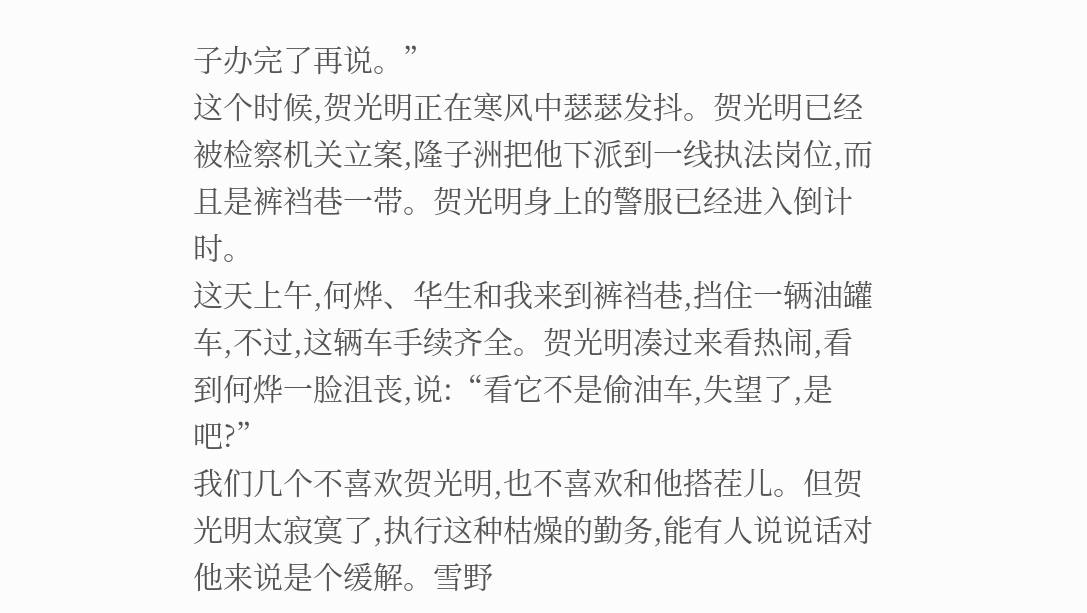子办完了再说。”
这个时候,贺光明正在寒风中瑟瑟发抖。贺光明已经被检察机关立案,隆子洲把他下派到一线执法岗位,而且是裤裆巷一带。贺光明身上的警服已经进入倒计时。
这天上午,何烨、华生和我来到裤裆巷,挡住一辆油罐车,不过,这辆车手续齐全。贺光明凑过来看热闹,看到何烨一脸沮丧,说:“看它不是偷油车,失望了,是吧?”
我们几个不喜欢贺光明,也不喜欢和他搭茬儿。但贺光明太寂寞了,执行这种枯燥的勤务,能有人说说话对他来说是个缓解。雪野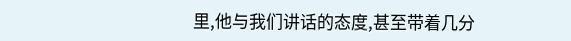里,他与我们讲话的态度,甚至带着几分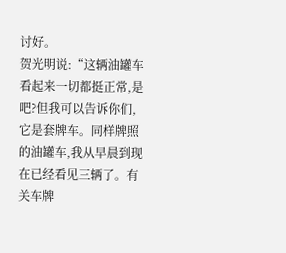讨好。
贺光明说:“这辆油罐车看起来一切都挺正常,是吧?但我可以告诉你们,它是套牌车。同样牌照的油罐车,我从早晨到现在已经看见三辆了。有关车牌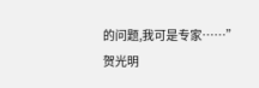的问题,我可是专家……”
贺光明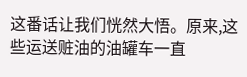这番话让我们恍然大悟。原来,这些运送赃油的油罐车一直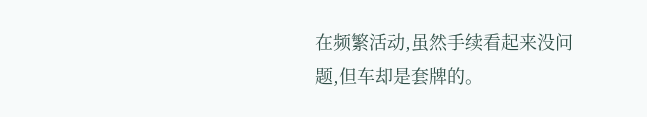在频繁活动,虽然手续看起来没问题,但车却是套牌的。